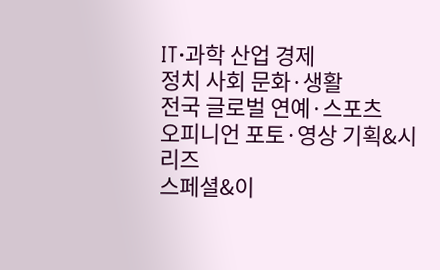IT·과학 산업 경제
정치 사회 문화·생활
전국 글로벌 연예·스포츠
오피니언 포토·영상 기획&시리즈
스페셜&이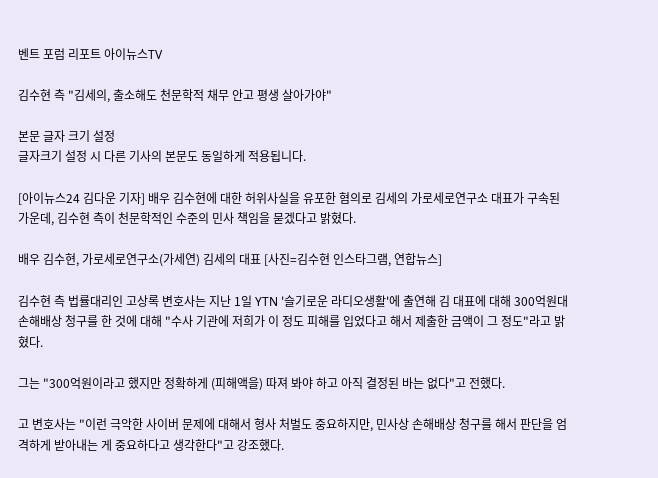벤트 포럼 리포트 아이뉴스TV

김수현 측 "김세의, 출소해도 천문학적 채무 안고 평생 살아가야"

본문 글자 크기 설정
글자크기 설정 시 다른 기사의 본문도 동일하게 적용됩니다.

[아이뉴스24 김다운 기자] 배우 김수현에 대한 허위사실을 유포한 혐의로 김세의 가로세로연구소 대표가 구속된 가운데, 김수현 측이 천문학적인 수준의 민사 책임을 묻겠다고 밝혔다.

배우 김수현, 가로세로연구소(가세연) 김세의 대표 [사진=김수현 인스타그램, 연합뉴스]

김수현 측 법률대리인 고상록 변호사는 지난 1일 YTN '슬기로운 라디오생활'에 출연해 김 대표에 대해 300억원대 손해배상 청구를 한 것에 대해 "수사 기관에 저희가 이 정도 피해를 입었다고 해서 제출한 금액이 그 정도"라고 밝혔다.

그는 "300억원이라고 했지만 정확하게 (피해액을) 따져 봐야 하고 아직 결정된 바는 없다"고 전했다.

고 변호사는 "이런 극악한 사이버 문제에 대해서 형사 처벌도 중요하지만, 민사상 손해배상 청구를 해서 판단을 엄격하게 받아내는 게 중요하다고 생각한다"고 강조했다.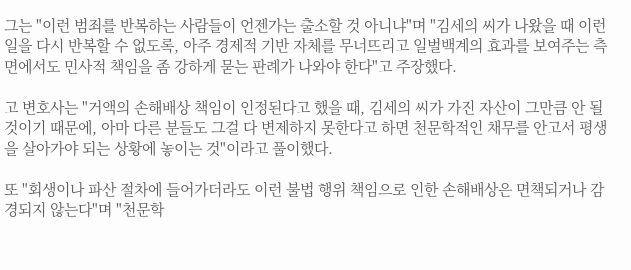그는 "이런 범죄를 반복하는 사람들이 언젠가는 출소할 것 아니냐"며 "김세의 씨가 나왔을 때 이런 일을 다시 반복할 수 없도록, 아주 경제적 기반 자체를 무너뜨리고 일벌백계의 효과를 보여주는 측면에서도 민사적 책임을 좀 강하게 묻는 판례가 나와야 한다"고 주장했다.

고 변호사는 "거액의 손해배상 책임이 인정된다고 했을 때, 김세의 씨가 가진 자산이 그만큼 안 될 것이기 때문에, 아마 다른 분들도 그걸 다 변제하지 못한다고 하면 천문학적인 채무를 안고서 평생을 살아가야 되는 상황에 놓이는 것"이라고 풀이했다.

또 "회생이나 파산 절차에 들어가더라도 이런 불법 행위 책임으로 인한 손해배상은 면책되거나 감경되지 않는다"며 "천문학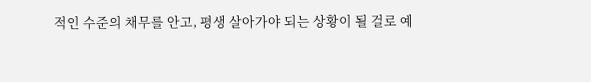적인 수준의 채무를 안고, 평생 살아가야 되는 상황이 될 걸로 예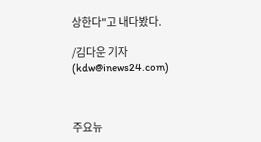상한다"고 내다봤다.

/김다운 기자(kdw@inews24.com)



주요뉴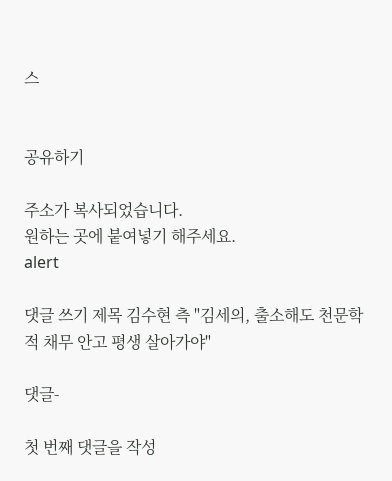스


공유하기

주소가 복사되었습니다.
원하는 곳에 붙여넣기 해주세요.
alert

댓글 쓰기 제목 김수현 측 "김세의, 출소해도 천문학적 채무 안고 평생 살아가야"

댓글-

첫 번째 댓글을 작성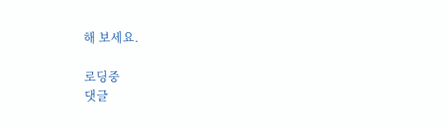해 보세요.

로딩중
댓글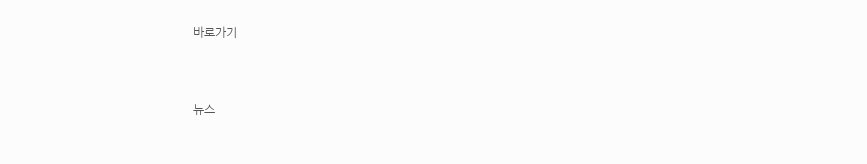바로가기


뉴스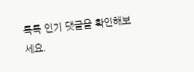톡톡 인기 댓글을 확인해보세요.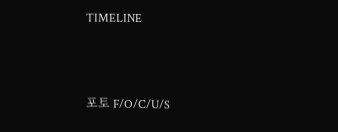TIMELINE



포토 F/O/C/U/S